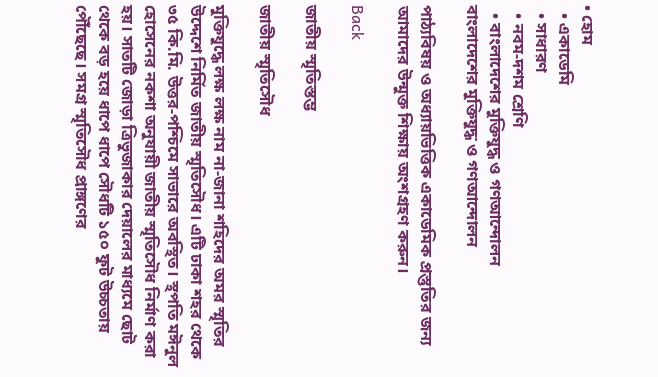• হোম
  • একাডেমি
  • সাধারণ
  • নবম-দশম শ্রেণি
  • বাংলাদেশের মুক্তিযুদ্ধ ও গণআন্দোলন
বাংলাদেশের মুক্তিযুদ্ধ ও গণআন্দোলন

পাঠ্যবিষয় ও অধ্যায়ভিত্তিক একাডেমিক প্রস্তুতির জন্য আমাদের উন্মুক্ত শিক্ষায় অংশগ্রহণ করুন।

Back

জাতীয় স্মৃতিস্তম্ভ

জাতীয় স্মৃতিসৌধ

মুক্তিযুদ্ধে লক্ষ লক্ষ নাম না-জানা শহিদের অমর স্মৃতির উদ্দেশে নির্মিত জাতীয় স্মৃতিসৌধ। এটি ঢাকা শহর থেকে ৩৫ কি.মি. উত্তর-পশ্চিমে সাভারে অবস্থিত। স্থপতি মঈনুল হোসেনের নকশা অনুযায়ী জাতীয় স্মৃতিসৌধ নির্মাণ করা হয়। সাতটি জোড়া ত্রিভুজাকার দেয়ালের মাধ্যমে ছোট থেকে বড় হয়ে ধাপে ধাপে সৌধটি ১৫০ ফুট উচ্চতায় পৌঁছেছে। সমগ্র স্মৃতিসৌধ প্রাঙ্গণের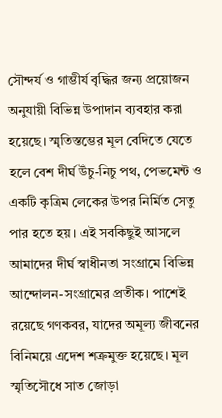সৌন্দর্য ও গাম্ভীর্য বৃদ্ধির জন্য প্রয়োজন অনুযায়ী বিভিন্ন উপাদান ব্যবহার করা হয়েছে। স্মৃতিস্তম্ভের মূল বেদিতে যেতে হলে বেশ দীর্ঘ উঁচু-নিচু পথ, পেভমেন্ট ও একটি কৃত্রিম লেকের উপর নির্মিত সেতু পার হতে হয়। এই সবকিছুই আসলে আমাদের দীর্ঘ স্বাধীনতা সংগ্রামে বিভিন্ন আন্দোলন-সংগ্রামের প্রতীক। পাশেই রয়েছে গণকবর, যাদের অমূল্য জীবনের বিনিময়ে এদেশ শত্রুমুক্ত হয়েছে। মূল স্মৃতিসৌধে সাত জোড়া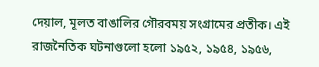দেয়াল, মূলত বাঙালির গৌরবময় সংগ্রামের প্রতীক। এই রাজনৈতিক ঘটনাগুলো হলো ১৯৫২, ১৯৫৪, ১৯৫৬,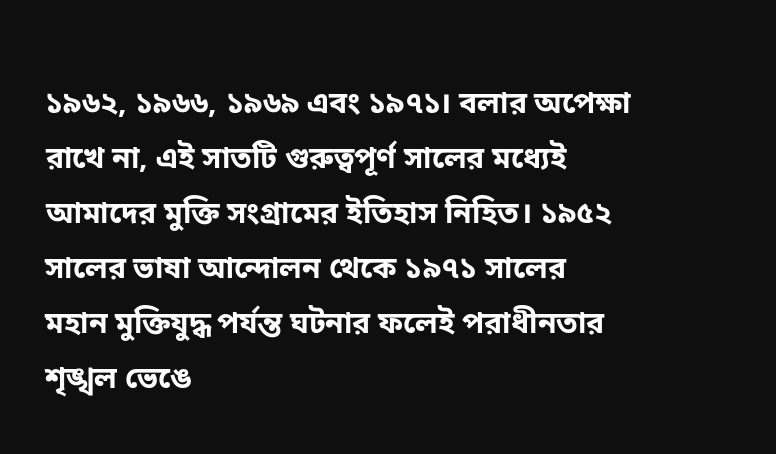১৯৬২, ১৯৬৬, ১৯৬৯ এবং ১৯৭১। বলার অপেক্ষা রাখে না, এই সাতটি গুরুত্বপূর্ণ সালের মধ্যেই আমাদের মুক্তি সংগ্রামের ইতিহাস নিহিত। ১৯৫২ সালের ভাষা আন্দোলন থেকে ১৯৭১ সালের মহান মুক্তিযুদ্ধ পর্যন্ত ঘটনার ফলেই পরাধীনতার শৃঙ্খল ভেঙে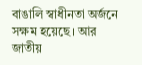বাঙালি স্বাধীনতা অর্জনে সক্ষম হয়েছে। আর জাতীয়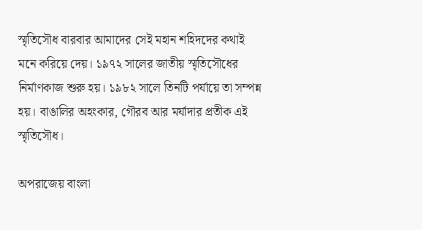স্মৃতিসৌধ বারবার আমাদের সেই মহান শহিদদের কথাই মনে করিয়ে দেয়। ১৯৭২ সালের জাতীয় স্মৃতিসৌধের নির্মাণকাজ শুরু হয়। ১৯৮২ সালে তিনটি পর্যায়ে তা সম্পন্ন হয়। বাঙালির অহংকার, গৌরব আর মর্যাদার প্রতীক এই স্মৃতিসৌধ।

অপরাজেয় বাংলা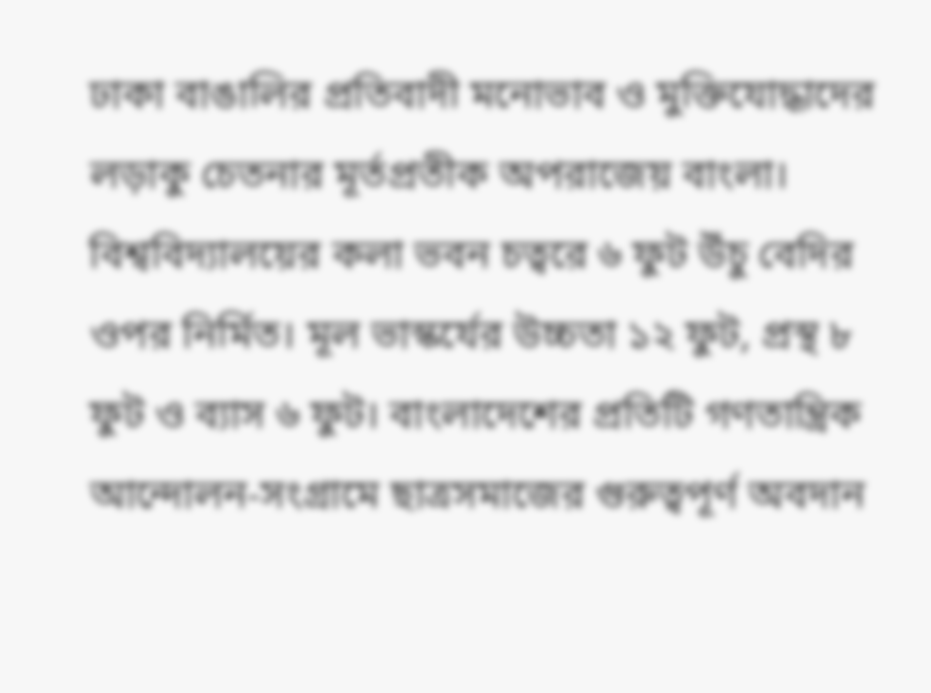ঢাকা বাঙালির প্রতিবাদী মনোভাব ও মুক্তিযোদ্ধাদের লড়াকু চেতনার মূর্তপ্রতীক অপরাজেয় বাংলা। বিশ্ববিদ্যালয়ের কলা ভবন চত্বরে ৬ ফুট উঁচু বেদির ওপর নির্মিত। মূল ভাস্কর্যের উচ্চতা ১২ ফুট, প্রস্থ ৮ ফুট ও ব্যাস ৬ ফুট। বাংলাদেশের প্রতিটি গণতান্ত্রিক আন্দোলন-সংগ্রামে ছাত্রসমাজের গুরুত্বপূর্ণ অবদান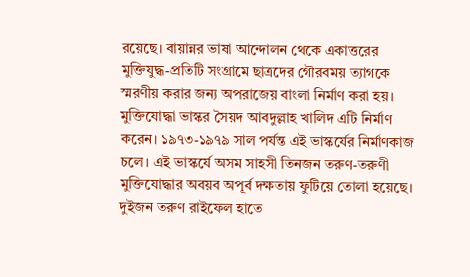রয়েছে। বায়ান্নর ভাষা আন্দোলন থেকে একাত্তরের মুক্তিযুদ্ধ-প্রতিটি সংগ্রামে ছাত্রদের গৌরবময় ত্যাগকে স্মরণীয় করার জন্য অপরাজেয় বাংলা নির্মাণ করা হয়। মুক্তিযোদ্ধা ভাস্কর সৈয়দ আবদুল্লাহ খালিদ এটি নির্মাণ করেন। ১৯৭৩-১৯৭৯ সাল পর্যন্ত এই ভাস্কর্যের নির্মাণকাজ চলে। এই ভাস্কর্যে অসম সাহসী তিনজন তরুণ-তরুণী মুক্তিযোদ্ধার অবয়ব অপূর্ব দক্ষতায় ফুটিয়ে তোলা হয়েছে। দুইজন তরুণ রাইফেল হাতে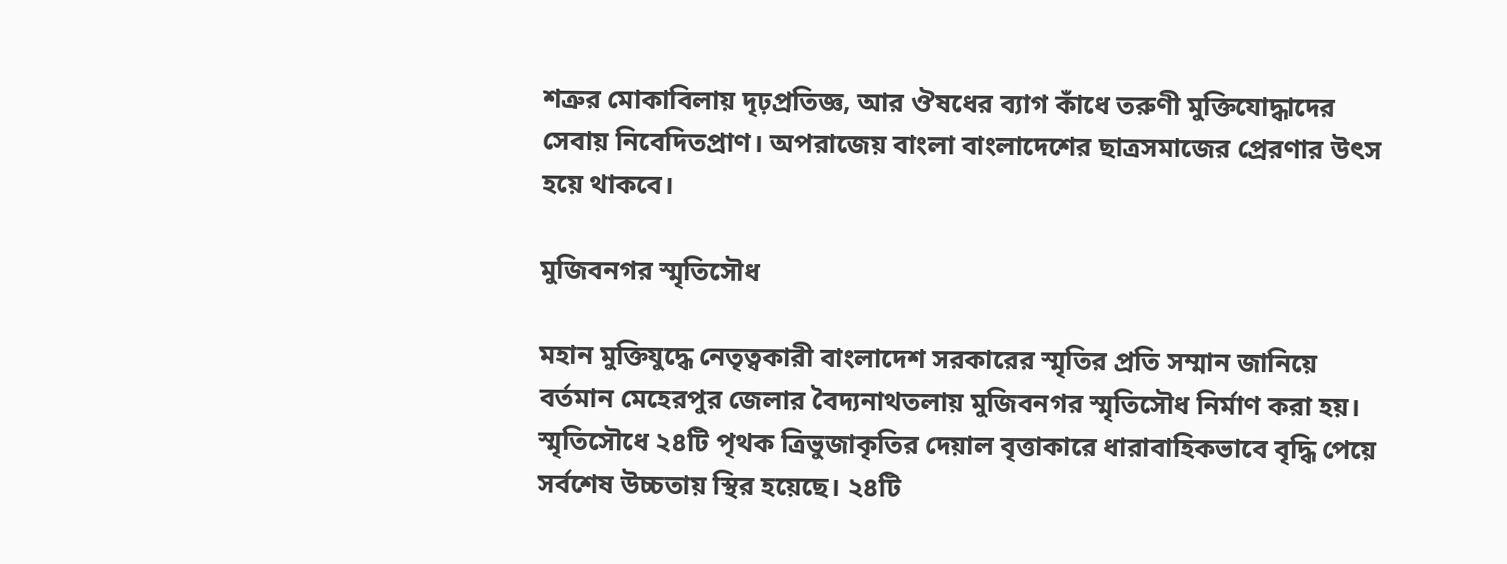শত্রুর মোকাবিলায় দৃঢ়প্রতিজ্ঞ, আর ঔষধের ব্যাগ কাঁধে তরুণী মুক্তিযোদ্ধাদের সেবায় নিবেদিতপ্রাণ। অপরাজেয় বাংলা বাংলাদেশের ছাত্রসমাজের প্রেরণার উৎস হয়ে থাকবে।

মুজিবনগর স্মৃতিসৌধ

মহান মুক্তিযুদ্ধে নেতৃত্বকারী বাংলাদেশ সরকারের স্মৃতির প্রতি সম্মান জানিয়ে বর্তমান মেহেরপুর জেলার বৈদ্যনাথতলায় মুজিবনগর স্মৃতিসৌধ নির্মাণ করা হয়।
স্মৃতিসৌধে ২৪টি পৃথক ত্রিভুজাকৃতির দেয়াল বৃত্তাকারে ধারাবাহিকভাবে বৃদ্ধি পেয়ে সর্বশেষ উচ্চতায় স্থির হয়েছে। ২৪টি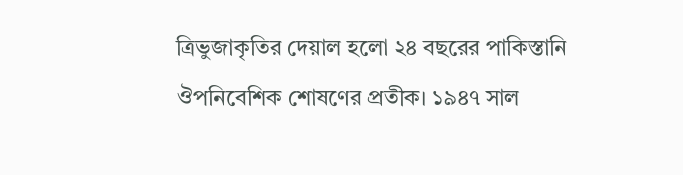ত্রিভুজাকৃতির দেয়াল হলো ২৪ বছরের পাকিস্তানি ঔপনিবেশিক শোষণের প্রতীক। ১৯৪৭ সাল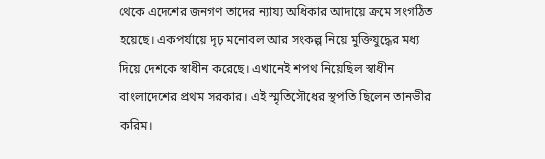থেকে এদেশের জনগণ তাদের ন্যায্য অধিকার আদায়ে ক্রমে সংগঠিত হয়েছে। একপর্যায়ে দৃঢ় মনোবল আর সংকল্প নিয়ে মুক্তিযুদ্ধের মধ্য দিয়ে দেশকে স্বাধীন করেছে। এখানেই শপথ নিয়েছিল স্বাধীন বাংলাদেশের প্রথম সরকার। এই স্মৃতিসৌধের স্থপতি ছিলেন তানভীর করিম।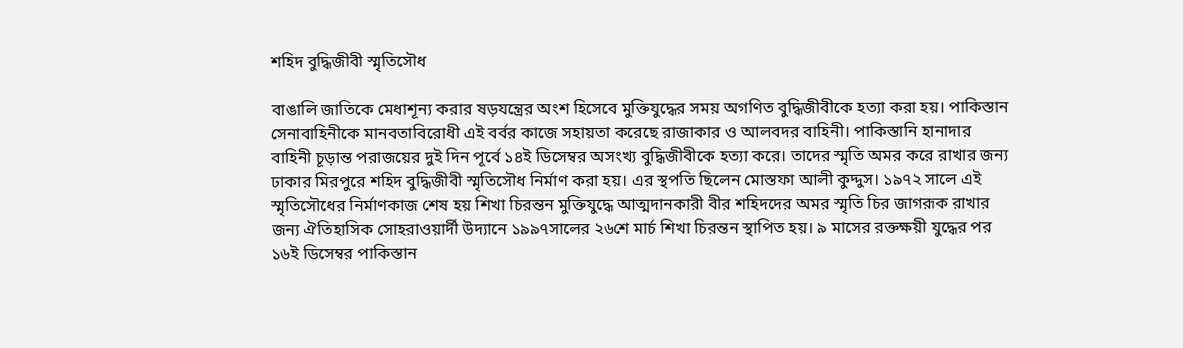শহিদ বুদ্ধিজীবী স্মৃতিসৌধ

বাঙালি জাতিকে মেধাশূন্য করার ষড়যন্ত্রের অংশ হিসেবে মুক্তিযুদ্ধের সময় অগণিত বুদ্ধিজীবীকে হত্যা করা হয়। পাকিস্তান সেনাবাহিনীকে মানবতাবিরোধী এই বর্বর কাজে সহায়তা করেছে রাজাকার ও আলবদর বাহিনী। পাকিস্তানি হানাদার বাহিনী চূড়ান্ত পরাজয়ের দুই দিন পূর্বে ১৪ই ডিসেম্বর অসংখ্য বুদ্ধিজীবীকে হত্যা করে। তাদের স্মৃতি অমর করে রাখার জন্য ঢাকার মিরপুরে শহিদ বুদ্ধিজীবী স্মৃতিসৌধ নির্মাণ করা হয়। এর স্থপতি ছিলেন মোস্তফা আলী কুদ্দুস। ১৯৭২ সালে এই স্মৃতিসৌধের নির্মাণকাজ শেষ হয় শিখা চিরন্তন মুক্তিযুদ্ধে আত্মদানকারী বীর শহিদদের অমর স্মৃতি চির জাগরূক রাখার জন্য ঐতিহাসিক সোহরাওয়ার্দী উদ্যানে ১৯৯৭সালের ২৬শে মার্চ শিখা চিরন্তন স্থাপিত হয়। ৯ মাসের রক্তক্ষয়ী যুদ্ধের পর ১৬ই ডিসেম্বর পাকিস্তান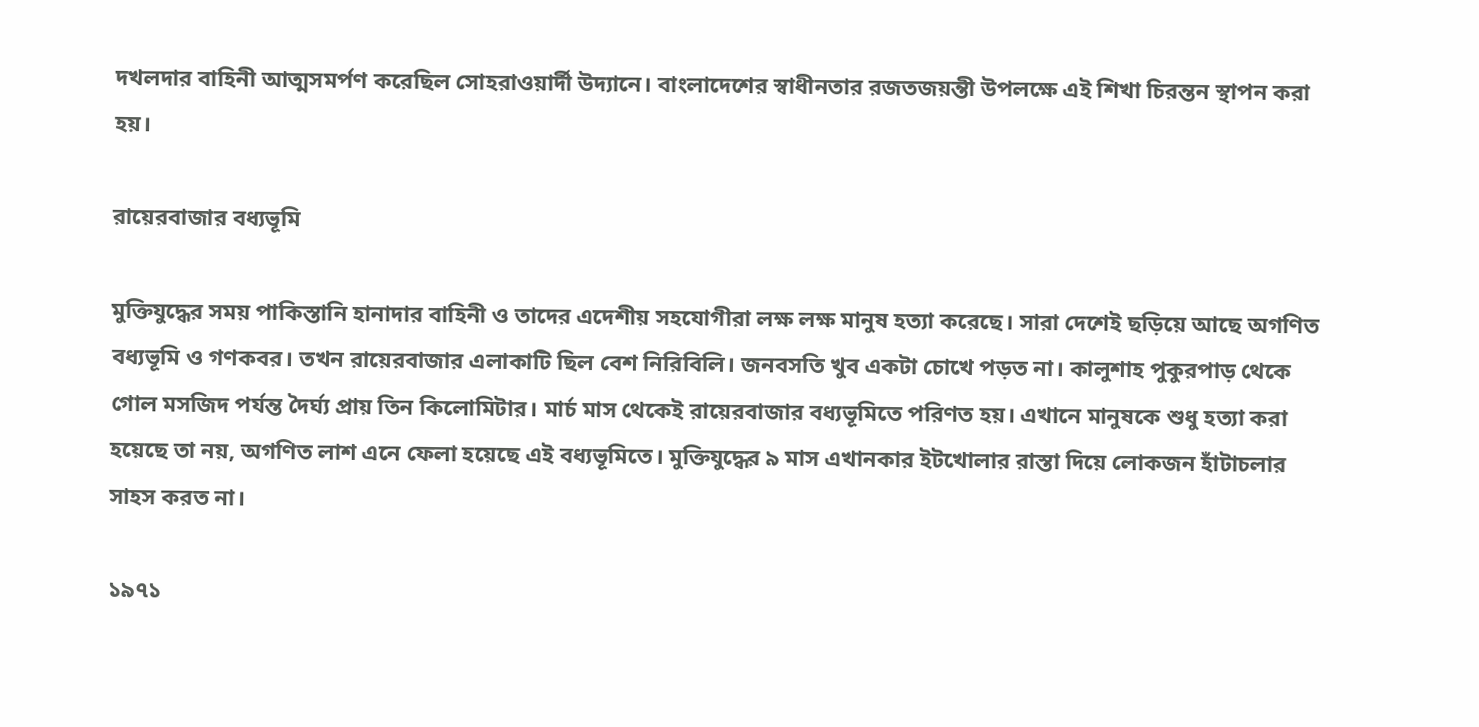দখলদার বাহিনী আত্মসমর্পণ করেছিল সোহরাওয়ার্দী উদ্যানে। বাংলাদেশের স্বাধীনতার রজতজয়ন্তী উপলক্ষে এই শিখা চিরন্তন স্থাপন করা হয়।

রায়েরবাজার বধ্যভূমি

মুক্তিযুদ্ধের সময় পাকিস্তানি হানাদার বাহিনী ও তাদের এদেশীয় সহযোগীরা লক্ষ লক্ষ মানুষ হত্যা করেছে। সারা দেশেই ছড়িয়ে আছে অগণিত বধ্যভূমি ও গণকবর। তখন রায়েরবাজার এলাকাটি ছিল বেশ নিরিবিলি। জনবসতি খুব একটা চোখে পড়ত না। কালুশাহ পুকুরপাড় থেকে গোল মসজিদ পর্যন্ত দৈর্ঘ্য প্রায় তিন কিলোমিটার। মার্চ মাস থেকেই রায়েরবাজার বধ্যভূমিতে পরিণত হয়। এখানে মানুষকে শুধু হত্যা করা হয়েছে তা নয়, অগণিত লাশ এনে ফেলা হয়েছে এই বধ্যভূমিতে। মুক্তিযুদ্ধের ৯ মাস এখানকার ইটখোলার রাস্তা দিয়ে লোকজন হাঁটাচলার সাহস করত না।

১৯৭১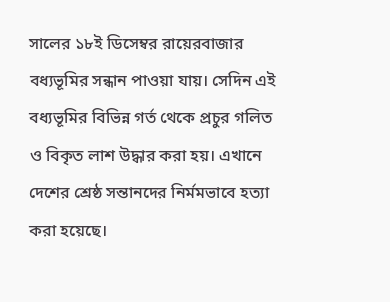সালের ১৮ই ডিসেম্বর রায়েরবাজার বধ্যভূমির সন্ধান পাওয়া যায়। সেদিন এই বধ্যভূমির বিভিন্ন গর্ত থেকে প্রচুর গলিত ও বিকৃত লাশ উদ্ধার করা হয়। এখানে দেশের শ্রেষ্ঠ সন্তানদের নির্মমভাবে হত্যা করা হয়েছে।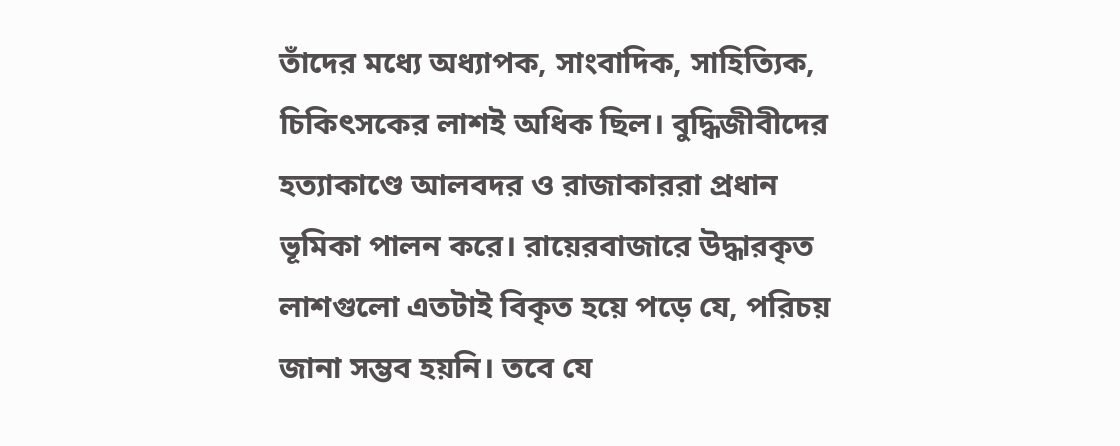তাঁদের মধ্যে অধ্যাপক, সাংবাদিক, সাহিত্যিক, চিকিৎসকের লাশই অধিক ছিল। বুদ্ধিজীবীদের হত্যাকাণ্ডে আলবদর ও রাজাকাররা প্রধান ভূমিকা পালন করে। রায়েরবাজারে উদ্ধারকৃত লাশগুলো এতটাই বিকৃত হয়ে পড়ে যে, পরিচয় জানা সম্ভব হয়নি। তবে যে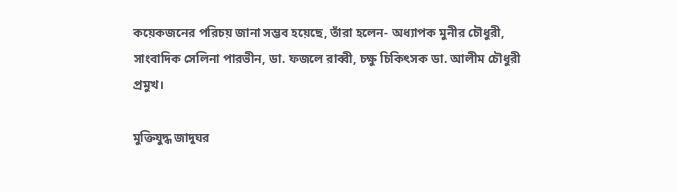কয়েকজনের পরিচয় জানা সম্ভব হয়েছে, তাঁরা হলেন- অধ্যাপক মুনীর চৌধুরী, সাংবাদিক সেলিনা পারভীন, ডা. ফজলে রাব্বী, চক্ষু চিকিৎসক ডা. আলীম চৌধুরী প্রমুখ।

মুক্তিযুদ্ধ জাদুঘর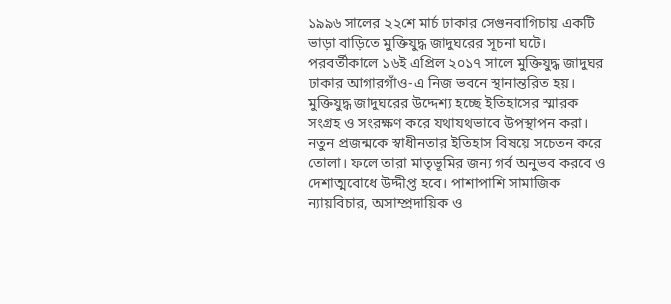১৯৯৬ সালের ২২শে মার্চ ঢাকার সেগুনবাগিচায় একটি ভাড়া বাড়িতে মুক্তিযুদ্ধ জাদুঘরের সূচনা ঘটে। পরবর্তীকালে ১৬ই এপ্রিল ২০১৭ সালে মুক্তিযুদ্ধ জাদুঘর ঢাকার আগারগাঁও-এ নিজ ভবনে স্থানান্তরিত হয়। মুক্তিযুদ্ধ জাদুঘরের উদ্দেশ্য হচ্ছে ইতিহাসের স্মারক সংগ্রহ ও সংরক্ষণ করে যথাযথভাবে উপস্থাপন করা। নতুন প্রজন্মকে স্বাধীনতার ইতিহাস বিষয়ে সচেতন করে তোলা। ফলে তারা মাতৃভূমির জন্য গর্ব অনুভব করবে ও দেশাত্মবোধে উদ্দীপ্ত হবে। পাশাপাশি সামাজিক ন্যায়বিচার, অসাম্প্রদায়িক ও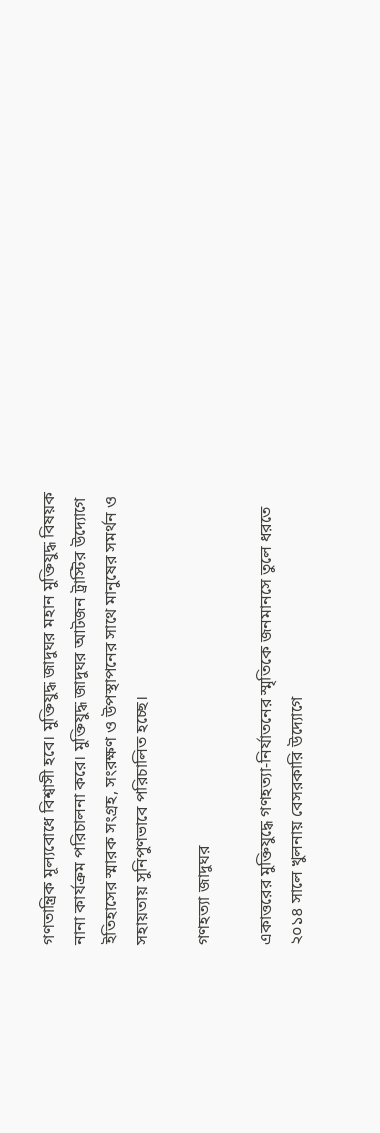গণতান্ত্রিক মূল্যবোধে বিশ্বাসী হবে। মুক্তিযুদ্ধ জাদুঘর মহান মুক্তিযুদ্ধ বিষয়ক নানা কার্যক্রম পরিচালনা করে। মুক্তিযুদ্ধ জাদুঘর আটজন ট্রাস্টির উদ্যোগে ইতিহাসের স্মারক সংগ্রহ, সংরক্ষণ ও উপস্থাপনের সাথে মানুষের সমর্থন ও সহায়তায় সুনিপুণভাবে পরিচালিত হচ্ছে।

গণহত্যা জাদুঘর

একাত্তরের মুক্তিযুদ্ধে গণহত্যা-নির্যাতনের স্মৃতিকে জনমানসে তুলে ধরতে ২০১৪ সালে খুলনায় বেসরকারি উদ্যোগে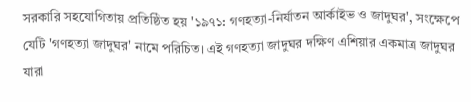সরকারি সহযোগিতায় প্রতিষ্ঠিত হয় '১৯৭১: গণহত্যা-নির্যাতন আর্কাইভ ও জাদুঘর', সংক্ষেপে যেটি 'গণহত্যা জাদুঘর' নামে পরিচিত। এই গণহত্যা জাদুঘর দক্ষিণ এশিয়ার একমাত্র জাদুঘর যারা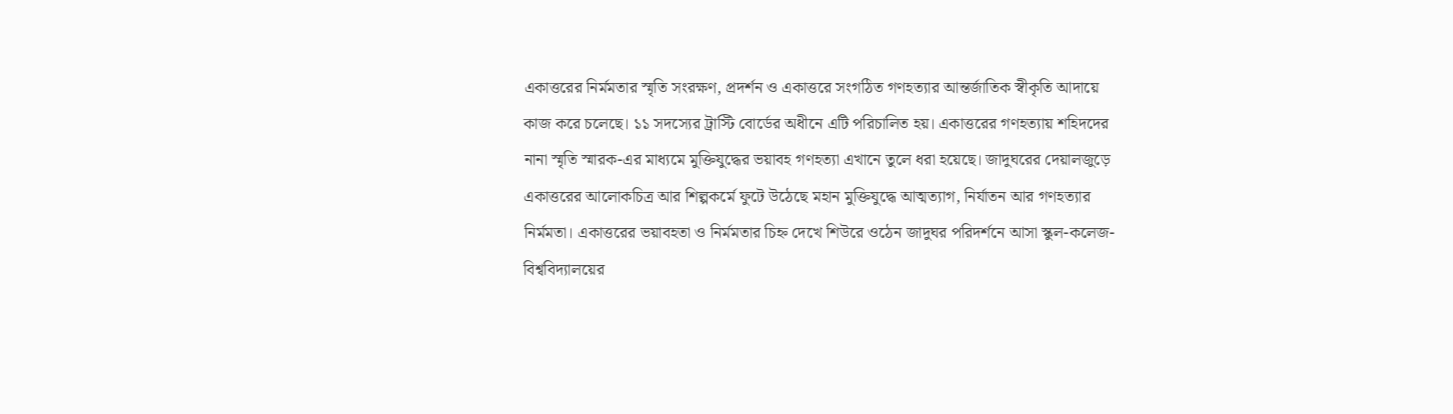একাত্তরের নির্মমতার স্মৃতি সংরক্ষণ, প্রদর্শন ও একাত্তরে সংগঠিত গণহত্যার আন্তর্জাতিক স্বীকৃতি আদায়ে কাজ করে চলেছে। ১১ সদস্যের ট্রাস্টি বোর্ডের অধীনে এটি পরিচালিত হয়। একাত্তরের গণহত্যায় শহিদদের নানা স্মৃতি স্মারক-এর মাধ্যমে মুক্তিযুদ্ধের ভয়াবহ গণহত্যা এখানে তুলে ধরা হয়েছে। জাদুঘরের দেয়ালজুড়ে একাত্তরের আলোকচিত্র আর শিল্পকর্মে ফুটে উঠেছে মহান মুক্তিযুদ্ধে আত্মত্যাগ, নির্যাতন আর গণহত্যার নির্মমতা। একাত্তরের ভয়াবহতা ও নির্মমতার চিহ্ন দেখে শিউরে ওঠেন জাদুঘর পরিদর্শনে আসা স্কুল-কলেজ-বিশ্ববিদ্যালয়ের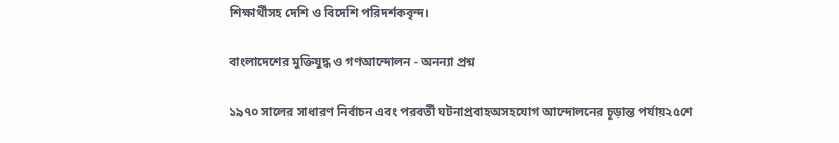শিক্ষার্থীসহ দেশি ও বিদেশি পরিদর্শকবৃন্দ।

বাংলাদেশের মুক্তিযুদ্ধ ও গণআন্দোলন - অনন্যা প্রশ্ন

১৯৭০ সালের সাধারণ নির্বাচন এবং পরবর্তী ঘটনাপ্রবাহঅসহযোগ আন্দোলনের চূড়ান্ত পর্যায়২৫শে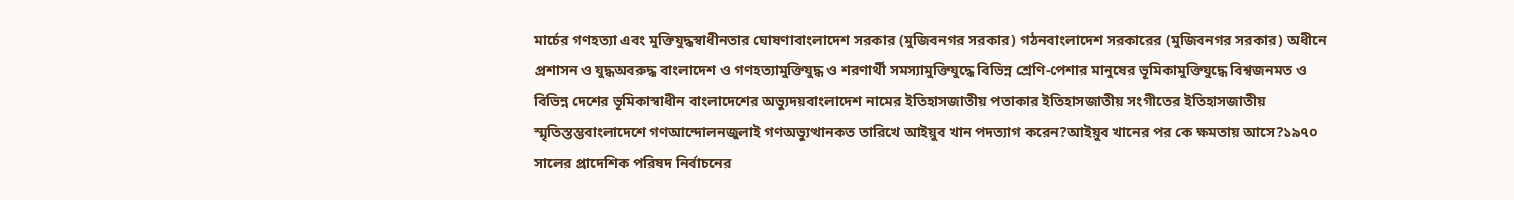মার্চের গণহত্যা এবং মুক্তিযুদ্ধস্বাধীনতার ঘোষণাবাংলাদেশ সরকার (মুজিবনগর সরকার) গঠনবাংলাদেশ সরকারের (মুজিবনগর সরকার) অধীনে প্রশাসন ও যুদ্ধঅবরুদ্ধ বাংলাদেশ ও গণহত্যামুক্তিযুদ্ধ ও শরণার্থী সমস্যামুক্তিযুদ্ধে বিভিন্ন শ্রেণি-পেশার মানুষের ভূমিকামুক্তিযুদ্ধে বিশ্বজনমত ও বিভিন্ন দেশের ভূমিকাস্বাধীন বাংলাদেশের অভ্যুদয়বাংলাদেশ নামের ইতিহাসজাতীয় পতাকার ইতিহাসজাতীয় সংগীতের ইতিহাসজাতীয় স্মৃতিস্তম্ভবাংলাদেশে গণআন্দোলনজুলাই গণঅভ্যুত্থানকত তারিখে আইয়ুব খান পদত্যাগ করেন?আইয়ুব খানের পর কে ক্ষমতায় আসে?১৯৭০ সালের প্রাদেশিক পরিষদ নির্বাচনের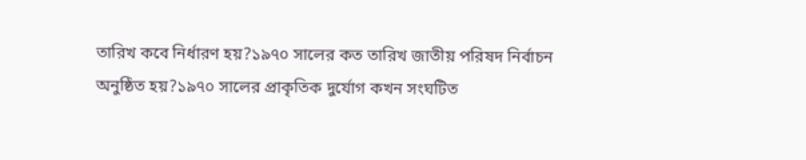তারিখ কবে নির্ধারণ হয়?১৯৭০ সালের কত তারিখ জাতীয় পরিষদ নির্বাচন অনুষ্ঠিত হয়?১৯৭০ সালের প্রাকৃতিক দুর্যোগ কখন সংঘটিত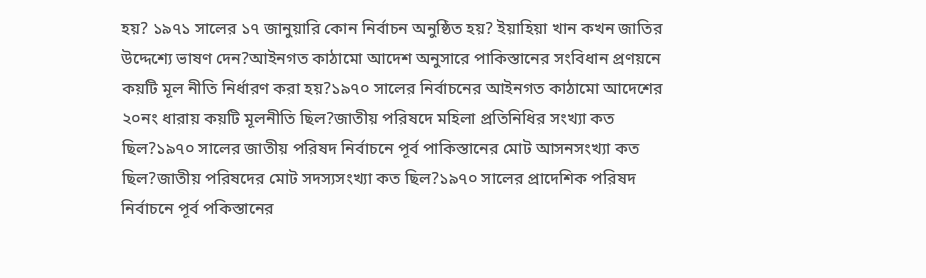হয়? ১৯৭১ সালের ১৭ জানুয়ারি কোন নির্বাচন অনুষ্ঠিত হয়? ইয়াহিয়া খান কখন জাতির উদ্দেশ্যে ভাষণ দেন?আইনগত কাঠামো আদেশ অনুসারে পাকিস্তানের সংবিধান প্রণয়নে কয়টি মূল নীতি নির্ধারণ করা হয়?১৯৭০ সালের নির্বাচনের আইনগত কাঠামো আদেশের ২০নং ধারায় কয়টি মূলনীতি ছিল?জাতীয় পরিষদে মহিলা প্রতিনিধির সংখ্যা কত ছিল?১৯৭০ সালের জাতীয় পরিষদ নির্বাচনে পূর্ব পাকিস্তানের মোট আসনসংখ্যা কত ছিল?জাতীয় পরিষদের মোট সদস্যসংখ্যা কত ছিল?১৯৭০ সালের প্রাদেশিক পরিষদ নির্বাচনে পূর্ব পকিস্তানের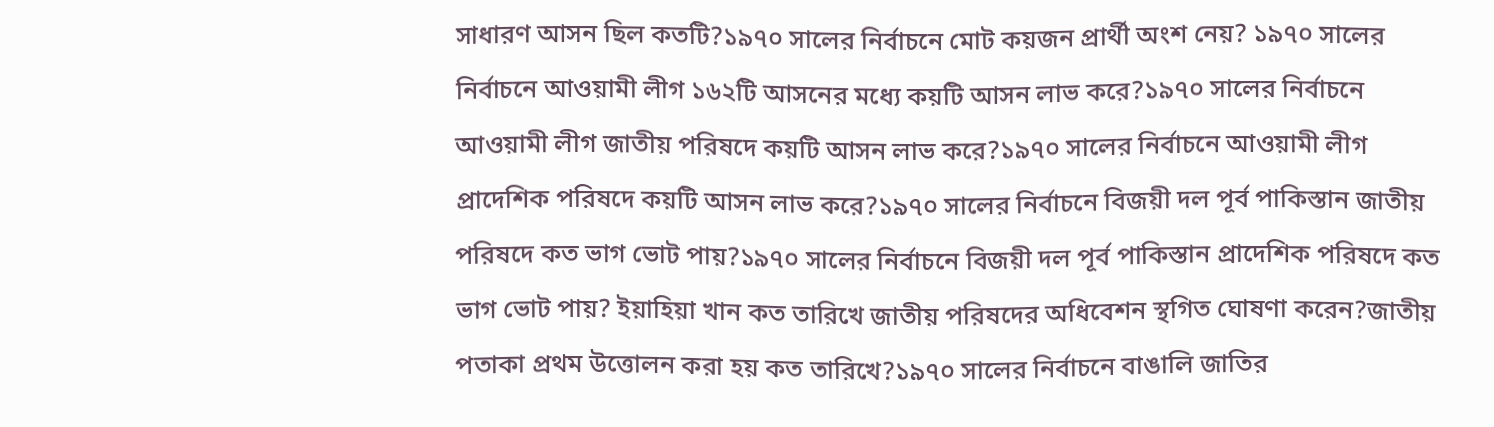সাধারণ আসন ছিল কতটি?১৯৭০ সালের নির্বাচনে মোট কয়জন প্রার্থী অংশ নেয়? ১৯৭০ সালের নির্বাচনে আওয়ামী লীগ ১৬২টি আসনের মধ্যে কয়টি আসন লাভ করে?১৯৭০ সালের নির্বাচনে আওয়ামী লীগ জাতীয় পরিষদে কয়টি আসন লাভ করে?১৯৭০ সালের নির্বাচনে আওয়ামী লীগ প্রাদেশিক পরিষদে কয়টি আসন লাভ করে?১৯৭০ সালের নির্বাচনে বিজয়ী দল পূর্ব পাকিস্তান জাতীয় পরিষদে কত ভাগ ভোট পায়?১৯৭০ সালের নির্বাচনে বিজয়ী দল পূর্ব পাকিস্তান প্রাদেশিক পরিষদে কত ভাগ ভোট পায়? ইয়াহিয়া খান কত তারিখে জাতীয় পরিষদের অধিবেশন স্থগিত ঘোষণা করেন?জাতীয় পতাকা প্রথম উত্তোলন করা হয় কত তারিখে?১৯৭০ সালের নির্বাচনে বাঙালি জাতির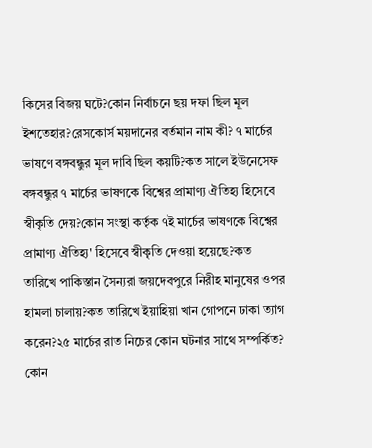কিসের বিজয় ঘটে?কোন নির্বাচনে ছয় দফা ছিল মূল ইশতেহার?রেসকোর্স ময়দানের বর্তমান নাম কী? ৭ মার্চের ভাষণে বঙ্গবন্ধুর মূল দাবি ছিল কয়টি?কত সালে ইউনেসেফ বঙ্গবন্ধুর ৭ মার্চের ভাষণকে বিশ্বের প্রামাণ্য ঐতিহ্য হিসেবে স্বীকৃতি দেয়?কোন সংস্থা কর্তৃক ৭ই মার্চের ভাষণকে বিশ্বের প্রামাণ্য ঐতিহ্য' হিসেবে স্বীকৃতি দেওয়া হয়েছে?কত তারিখে পাকিস্তান সৈন্যরা জয়দেবপুরে নিরীহ মানুষের ওপর হামলা চালায়?কত তারিখে ইয়াহিয়া খান গোপনে ঢাকা ত্যাগ করেন?২৫ মার্চের রাত নিচের কোন ঘটনার সাথে সম্পর্কিত? কোন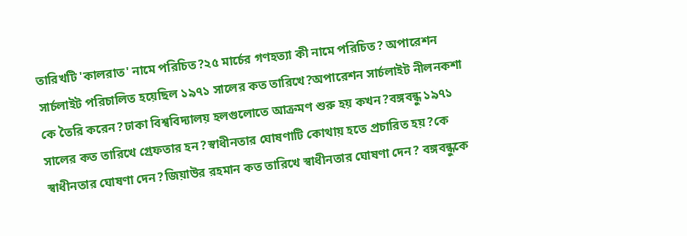তারিখটি 'কালরাত' নামে পরিচিত?২৫ মার্চের গণহত্যা কী নামে পরিচিত? অপারেশন সার্চলাইট পরিচালিত হয়েছিল ১৯৭১ সালের কত তারিখে?অপারেশন সার্চলাইট নীলনকশা কে তৈরি করেন?ঢাকা বিশ্ববিদ্যালয় হলগুলোতে আক্রমণ শুরু হয় কখন?বঙ্গবন্ধু ১৯৭১ সালের কত তারিখে গ্রেফতার হন?স্বাধীনতার ঘোষণাটি কোথায় হতে প্রচারিত হয়?কে স্বাধীনতার ঘোষণা দেন?জিয়াউর রহমান কত তারিখে স্বাধীনতার ঘোষণা দেন? বঙ্গবন্ধুকে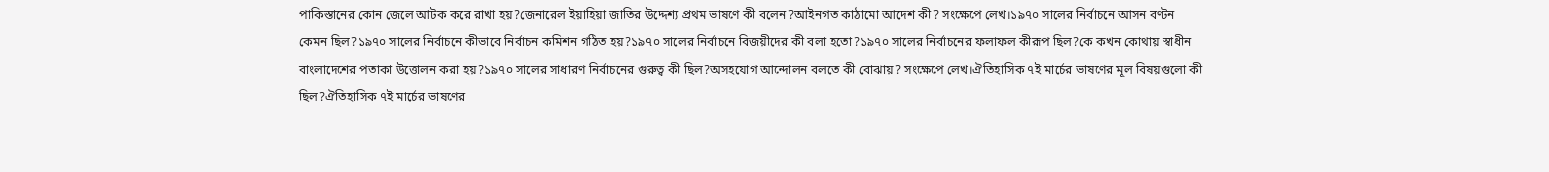পাকিস্তানের কোন জেলে আটক করে রাখা হয়?জেনারেল ইয়াহিয়া জাতির উদ্দেশ্য প্রথম ভাষণে কী বলেন?আইনগত কাঠামো আদেশ কী? সংক্ষেপে লেখ।১৯৭০ সালের নির্বাচনে আসন বণ্টন কেমন ছিল?১৯৭০ সালের নির্বাচনে কীভাবে নির্বাচন কমিশন গঠিত হয়?১৯৭০ সালের নির্বাচনে বিজয়ীদের কী বলা হতো?১৯৭০ সালের নির্বাচনের ফলাফল কীরূপ ছিল?কে কখন কোথায় স্বাধীন বাংলাদেশের পতাকা উত্তোলন করা হয়?১৯৭০ সালের সাধারণ নির্বাচনের গুরুত্ব কী ছিল?অসহযোগ আন্দোলন বলতে কী বোঝায়? সংক্ষেপে লেখ।ঐতিহাসিক ৭ই মার্চের ভাষণের মূল বিষয়গুলো কী ছিল?ঐতিহাসিক ৭ই মার্চের ভাষণের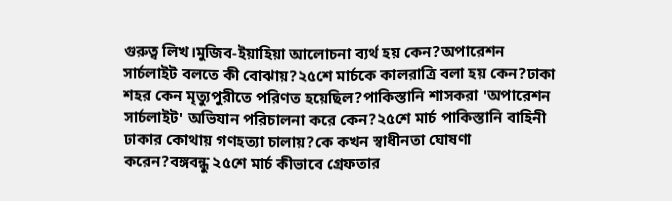গুরুত্ব লিখ।মুজিব-ইয়াহিয়া আলোচনা ব্যর্থ হয় কেন?অপারেশন সার্চলাইট বলতে কী বোঝায়?২৫শে মার্চকে কালরাত্রি বলা হয় কেন?ঢাকা শহর কেন মৃত্যুপুরীতে পরিণত হয়েছিল?পাকিস্তানি শাসকরা 'অপারেশন সার্চলাইট' অভিযান পরিচালনা করে কেন?২৫শে মার্চ পাকিস্তানি বাহিনী ঢাকার কোথায় গণহত্যা চালায়?কে কখন স্বাধীনতা ঘোষণা করেন?বঙ্গবন্ধু ২৫শে মার্চ কীভাবে গ্রেফতার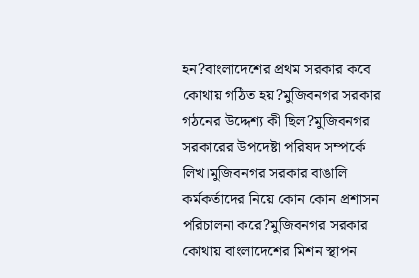হন?বাংলাদেশের প্রথম সরকার কবে কোথায় গঠিত হয়?মুজিবনগর সরকার গঠনের উদ্দেশ্য কী ছিল?মুজিবনগর সরকারের উপদেষ্টা পরিষদ সম্পর্কে লিখ।মুজিবনগর সরকার বাঙালি কর্মকর্তাদের নিয়ে কোন কোন প্রশাসন পরিচালনা করে?মুজিবনগর সরকার কোথায় বাংলাদেশের মিশন স্থাপন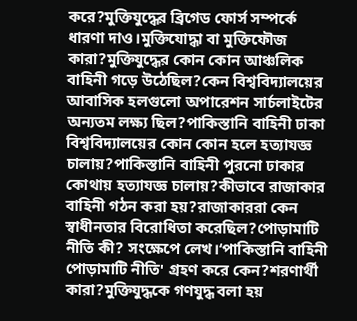করে?মুক্তিযুদ্ধের ব্রিগেড ফোর্স সম্পর্কে ধারণা দাও।মুক্তিযোদ্ধা বা মুক্তিফৌজ কারা?মুক্তিযুদ্ধের কোন কোন আঞ্চলিক বাহিনী গড়ে উঠেছিল?কেন বিশ্ববিদ্যালয়ের আবাসিক হলগুলো অপারেশন সার্চলাইটের অন্যতম লক্ষ্য ছিল?পাকিস্তানি বাহিনী ঢাকা বিশ্ববিদ্যালয়ের কোন কোন হলে হত্যাযজ্ঞ চালায়?পাকিস্তানি বাহিনী পুরনো ঢাকার কোথায় হত্যাযজ্ঞ চালায়?কীভাবে রাজাকার বাহিনী গঠন করা হয়?রাজাকাররা কেন স্বাধীনতার বিরোধিতা করেছিল?পোড়ামাটি নীতি কী? সংক্ষেপে লেখ।‘পাকিস্তানি বাহিনী পোড়ামাটি নীতি' গ্রহণ করে কেন?শরণার্থী কারা?মুক্তিযুদ্ধকে গণযুদ্ধ বলা হয়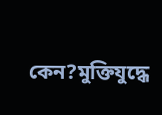কেন?মুক্তিযুদ্ধে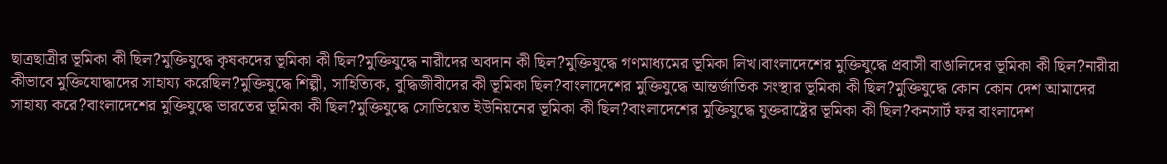ছাত্রছাত্রীর ভূমিকা কী ছিল?মুক্তিযুদ্ধে কৃষকদের ভূমিকা কী ছিল?মুক্তিযুদ্ধে নারীদের অবদান কী ছিল?মুক্তিযুদ্ধে গণমাধ্যমের ভূমিকা লিখ।বাংলাদেশের মুক্তিযুদ্ধে প্রবাসী বাঙালিদের ভূমিকা কী ছিল?নারীরা কীভাবে মুক্তিযোদ্ধাদের সাহায্য করেছিল?মুক্তিযুদ্ধে শিল্পী, সাহিত্যিক, বুদ্ধিজীবীদের কী ভূমিকা ছিল?বাংলাদেশের মুক্তিযুদ্ধে আন্তর্জাতিক সংস্থার ভূমিকা কী ছিল?মুক্তিযুদ্ধে কোন কোন দেশ আমাদের সাহায্য করে?বাংলাদেশের মুক্তিযুদ্ধে ভারতের ভূমিকা কী ছিল?মুক্তিযুদ্ধে সোভিয়েত ইউনিয়নের ভূমিকা কী ছিল?বাংলাদেশের মুক্তিযুদ্ধে যুক্তরাষ্ট্রের ভূমিকা কী ছিল?কনসার্ট ফর বাংলাদেশ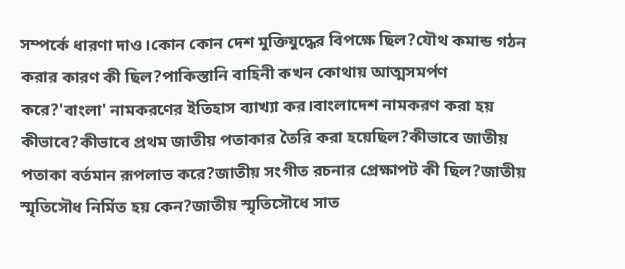সম্পর্কে ধারণা দাও।কোন কোন দেশ মুক্তিযুদ্ধের বিপক্ষে ছিল?যৌথ কমান্ড গঠন করার কারণ কী ছিল?পাকিস্তানি বাহিনী কখন কোথায় আত্মসমর্পণ করে?'বাংলা' নামকরণের ইতিহাস ব্যাখ্যা কর।বাংলাদেশ নামকরণ করা হয় কীভাবে?কীভাবে প্রথম জাতীয় পতাকার তৈরি করা হয়েছিল?কীভাবে জাতীয় পতাকা বর্তমান রূপলাভ করে?জাতীয় সংগীত রচনার প্রেক্ষাপট কী ছিল?জাতীয় স্মৃতিসৌধ নির্মিত হয় কেন?জাতীয় স্মৃতিসৌধে সাত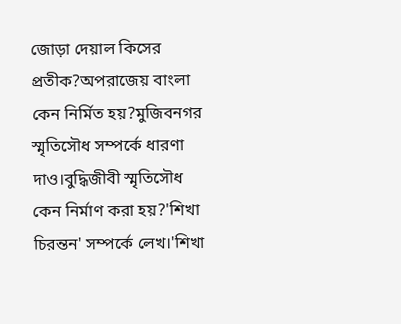জোড়া দেয়াল কিসের প্রতীক?অপরাজেয় বাংলা কেন নির্মিত হয়?মুজিবনগর স্মৃতিসৌধ সম্পর্কে ধারণা দাও।বুদ্ধিজীবী স্মৃতিসৌধ কেন নির্মাণ করা হয়?'শিখা চিরন্তন' সম্পর্কে লেখ।'শিখা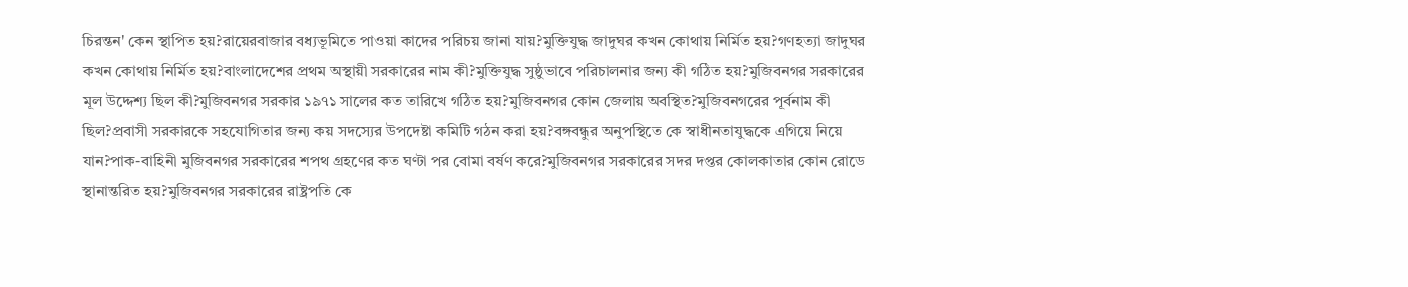চিরন্তন' কেন স্থাপিত হয়?রায়েরবাজার বধ্যভূমিতে পাওয়া কাদের পরিচয় জানা যায়?মুক্তিযুদ্ধ জাদুঘর কখন কোথায় নির্মিত হয়?গণহত্যা জাদুঘর কখন কোথায় নির্মিত হয়?বাংলাদেশের প্রথম অস্থায়ী সরকারের নাম কী?মুক্তিযুদ্ধ সুষ্ঠুভাবে পরিচালনার জন্য কী গঠিত হয়?মুজিবনগর সরকারের মূল উদ্দেশ্য ছিল কী?মুজিবনগর সরকার ১৯৭১ সালের কত তারিখে গঠিত হয়?মুজিবনগর কোন জেলায় অবস্থিত?মুজিবনগরের পূর্বনাম কী ছিল?প্রবাসী সরকারকে সহযোগিতার জন্য কয় সদস্যের উপদেষ্টা কমিটি গঠন করা হয়?বঙ্গবন্ধুর অনুপস্থিতে কে স্বাধীনতাযুদ্ধকে এগিয়ে নিয়ে যান?পাক-বাহিনী মুজিবনগর সরকারের শপথ গ্রহণের কত ঘণ্টা পর বোমা বর্ষণ করে?মুজিবনগর সরকারের সদর দপ্তর কোলকাতার কোন রোডে স্থানান্তরিত হয়?মুজিবনগর সরকারের রাষ্ট্রপতি কে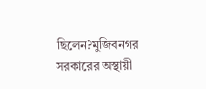ছিলেন?মুজিবনগর সরকারের অস্থায়ী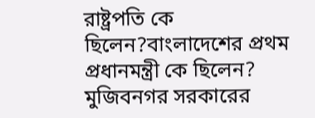রাষ্ট্রপতি কে ছিলেন?বাংলাদেশের প্রথম প্রধানমন্ত্রী কে ছিলেন? মুজিবনগর সরকারের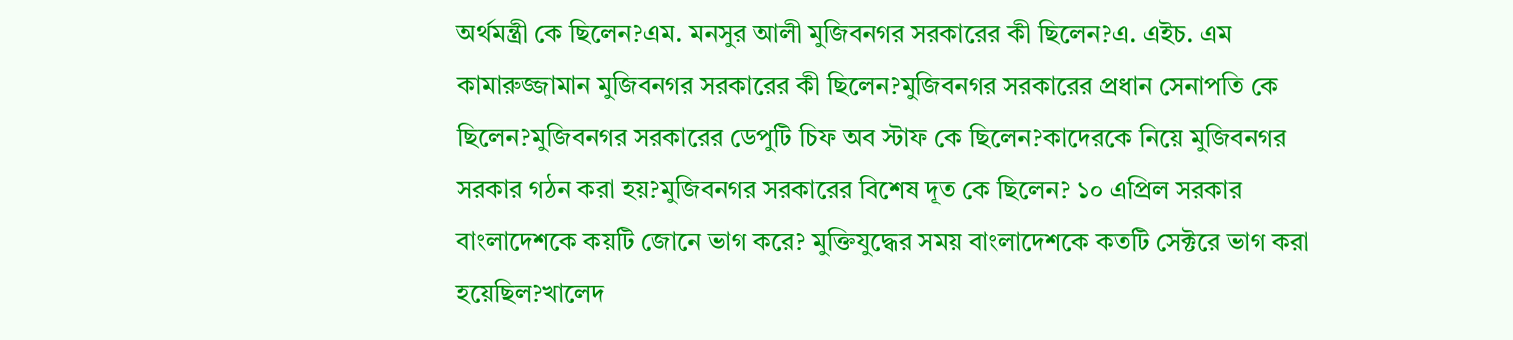অর্থমন্ত্রী কে ছিলেন?এম. মনসুর আলী মুজিবনগর সরকারের কী ছিলেন?এ. এইচ. এম কামারুজ্জামান মুজিবনগর সরকারের কী ছিলেন?মুজিবনগর সরকারের প্রধান সেনাপতি কে ছিলেন?মুজিবনগর সরকারের ডেপুটি চিফ অব স্টাফ কে ছিলেন?কাদেরকে নিয়ে মুজিবনগর সরকার গঠন করা হয়?মুজিবনগর সরকারের বিশেষ দূত কে ছিলেন? ১০ এপ্রিল সরকার বাংলাদেশকে কয়টি জোনে ভাগ করে? মুক্তিযুদ্ধের সময় বাংলাদেশকে কতটি সেক্টরে ভাগ করা হয়েছিল?খালেদ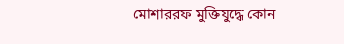মোশাররফ মুক্তিযুদ্ধে কোন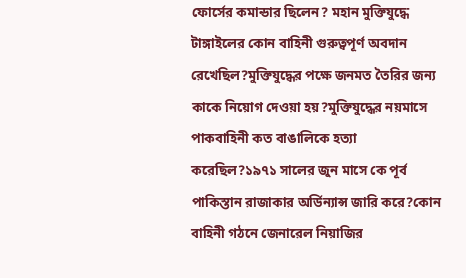ফোর্সের কমান্ডার ছিলেন? মহান মুক্তিযুদ্ধে টাঙ্গাইলের কোন বাহিনী গুরুত্বপূর্ণ অবদান রেখেছিল?মুক্তিযুদ্ধের পক্ষে জনমত তৈরির জন্য কাকে নিয়োগ দেওয়া হয়?মুক্তিযুদ্ধের নয়মাসে পাকবাহিনী কত বাঙালিকে হত্যা করেছিল?১৯৭১ সালের জুন মাসে কে পূর্ব পাকিস্তান রাজাকার অর্ডিন্যান্স জারি করে?কোন বাহিনী গঠনে জেনারেল নিয়াজির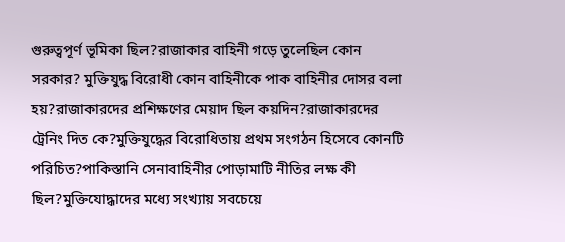গুরুত্বপূর্ণ ভূমিকা ছিল?রাজাকার বাহিনী গড়ে তুলেছিল কোন সরকার? মুক্তিযুদ্ধ বিরোধী কোন বাহিনীকে পাক বাহিনীর দোসর বলা হয়?রাজাকারদের প্রশিক্ষণের মেয়াদ ছিল কয়দিন?রাজাকারদের ট্রেনিং দিত কে?মুক্তিযুদ্ধের বিরোধিতায় প্রথম সংগঠন হিসেবে কোনটি পরিচিত?পাকিস্তানি সেনাবাহিনীর পোড়ামাটি নীতির লক্ষ কী ছিল?মুক্তিযোদ্ধাদের মধ্যে সংখ্যায় সবচেয়ে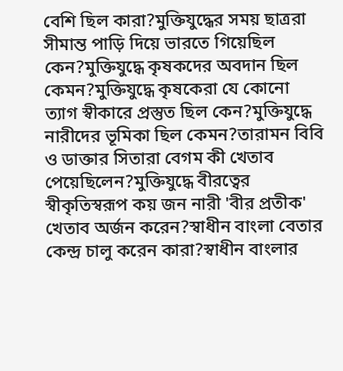বেশি ছিল কারা?মুক্তিযুদ্ধের সময় ছাত্ররা সীমান্ত পাড়ি দিয়ে ভারতে গিয়েছিল কেন?মুক্তিযুদ্ধে কৃষকদের অবদান ছিল কেমন?মুক্তিযুদ্ধে কৃষকেরা যে কোনো ত্যাগ স্বীকারে প্রস্তুত ছিল কেন?মুক্তিযুদ্ধে নারীদের ভূমিকা ছিল কেমন?তারামন বিবি ও ডাক্তার সিতারা বেগম কী খেতাব পেয়েছিলেন?মুক্তিযুদ্ধে বীরত্বের স্বীকৃতিস্বরূপ কয় জন নারী 'বীর প্রতীক' খেতাব অর্জন করেন?স্বাধীন বাংলা বেতার কেন্দ্র চালু করেন কারা?স্বাধীন বাংলার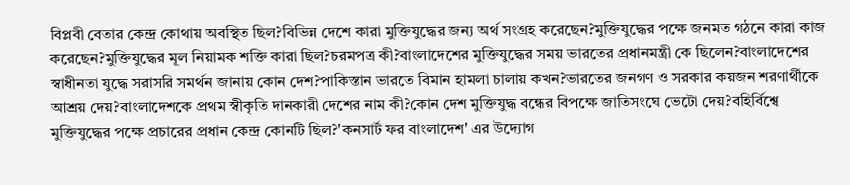বিপ্লবী বেতার কেন্দ্র কোথায় অবস্থিত ছিল?বিভিন্ন দেশে কারা মুক্তিযুদ্ধের জন্য অর্থ সংগ্রহ করেছেন?মুক্তিযুদ্ধের পক্ষে জনমত গঠনে কারা কাজ করেছেন?মুক্তিযুদ্ধের মূল নিয়ামক শক্তি কারা ছিল?চরমপত্র কী?বাংলাদেশের মুক্তিযুদ্ধের সময় ভারতের প্রধানমন্ত্রী কে ছিলেন?বাংলাদেশের স্বাধীনতা যুদ্ধে সরাসরি সমর্থন জানায় কোন দেশ?পাকিস্তান ভারতে বিমান হামলা চালায় কখন?ভারতের জনগণ ও সরকার কয়জন শরণার্থীকে আশ্রয় দেয়?বাংলাদেশকে প্রথম স্বীকৃতি দানকারী দেশের নাম কী?কোন দেশ মুক্তিযুদ্ধ বন্ধের বিপক্ষে জাতিসংঘে ভেটো দেয়?বহির্বিশ্বে মুক্তিযুদ্ধের পক্ষে প্রচারের প্রধান কেন্দ্র কোনটি ছিল?'কনসার্ট ফর বাংলাদেশ' এর উদ্যোগ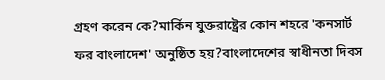গ্রহণ করেন কে?মার্কিন যুক্তরাষ্ট্রের কোন শহরে 'কনসার্ট ফর বাংলাদেশ' অনুষ্ঠিত হয়?বাংলাদেশের স্বাধীনতা দিবস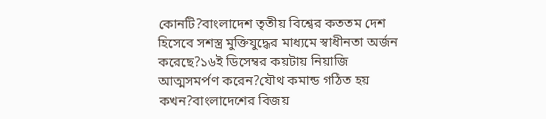কোনটি?বাংলাদেশ তৃতীয় বিশ্বের কততম দেশ হিসেবে সশস্ত্র মুক্তিযুদ্ধের মাধ্যমে স্বাধীনতা অর্জন করেছে?১৬ই ডিসেম্বর কয়টায় নিয়াজি আত্মসমর্পণ করেন?যৌথ কমান্ড গঠিত হয় কখন?বাংলাদেশের বিজয়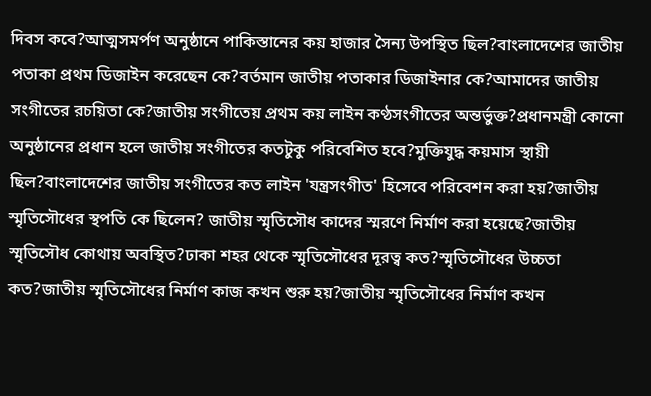দিবস কবে?আত্মসমর্পণ অনুষ্ঠানে পাকিস্তানের কয় হাজার সৈন্য উপস্থিত ছিল?বাংলাদেশের জাতীয় পতাকা প্রথম ডিজাইন করেছেন কে?বর্তমান জাতীয় পতাকার ডিজাইনার কে?আমাদের জাতীয় সংগীতের রচয়িতা কে?জাতীয় সংগীতেয় প্রথম কয় লাইন কণ্ঠসংগীতের অন্তর্ভুক্ত?প্রধানমন্ত্রী কোনো অনুষ্ঠানের প্রধান হলে জাতীয় সংগীতের কতটুকু পরিবেশিত হবে?মুক্তিযুদ্ধ কয়মাস স্থায়ী ছিল?বাংলাদেশের জাতীয় সংগীতের কত লাইন 'যন্ত্রসংগীত' হিসেবে পরিবেশন করা হয়?জাতীয় স্মৃতিসৌধের স্থপতি কে ছিলেন? জাতীয় স্মৃতিসৌধ কাদের স্মরণে নির্মাণ করা হয়েছে?জাতীয় স্মৃতিসৌধ কোথায় অবস্থিত?ঢাকা শহর থেকে স্মৃতিসৌধের দূরত্ব কত?স্মৃতিসৌধের উচ্চতা কত?জাতীয় স্মৃতিসৌধের নির্মাণ কাজ কখন শুরু হয়?জাতীয় স্মৃতিসৌধের নির্মাণ কখন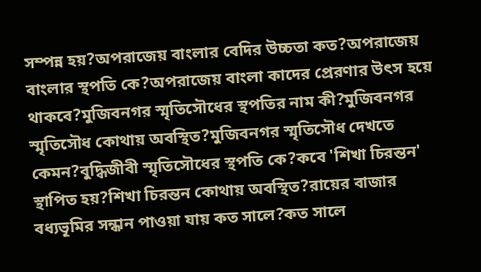সম্পন্ন হয়?অপরাজেয় বাংলার বেদির উচ্চতা কত?অপরাজেয় বাংলার স্থপতি কে?অপরাজেয় বাংলা কাদের প্রেরণার উৎস হয়ে থাকবে?মুজিবনগর স্মৃতিসৌধের স্থপতির নাম কী?মুজিবনগর স্মৃতিসৌধ কোথায় অবস্থিত?মুজিবনগর স্মৃতিসৌধ দেখতে কেমন?বুদ্ধিজীবী স্মৃতিসৌধের স্থপতি কে?কবে 'শিখা চিরন্তন' স্থাপিত হয়?শিখা চিরন্তন কোথায় অবস্থিত?রায়ের বাজার বধ্যভূমির সন্ধান পাওয়া যায় কত সালে?কত সালে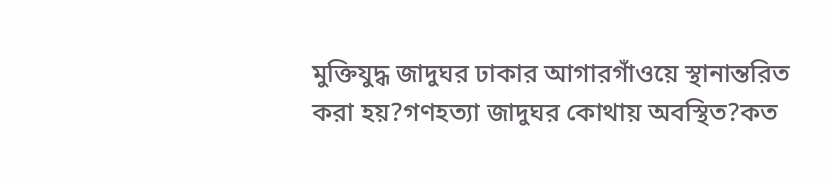মুক্তিযুদ্ধ জাদুঘর ঢাকার আগারগাঁওয়ে স্থানান্তরিত করা হয়?গণহত্যা জাদুঘর কোথায় অবস্থিত?কত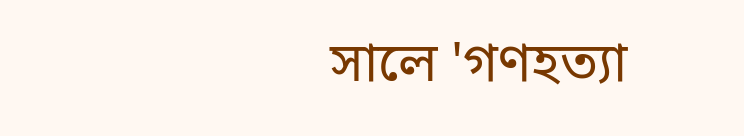সালে 'গণহত্যা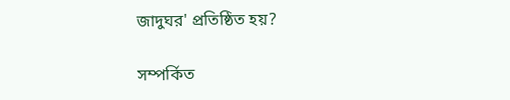জাদুঘর' প্রতিষ্ঠিত হয়?

সম্পর্কিত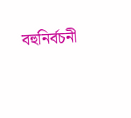বহুনির্বচনী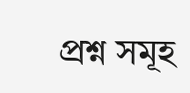প্রশ্ন সমূহ